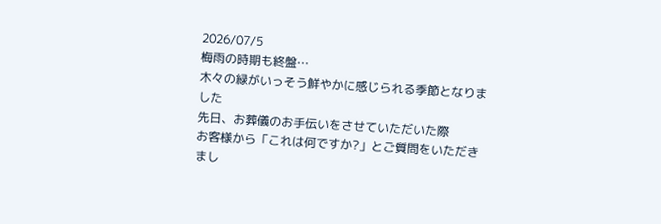2026/07/5
梅雨の時期も終盤…
木々の緑がいっそう鮮やかに感じられる季節となりました
先日、お葬儀のお手伝いをさせていただいた際
お客様から「これは何ですか?」とご質問をいただきまし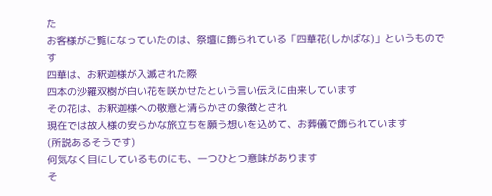た
お客様がご覧になっていたのは、祭壇に飾られている「四華花(しかばな)」というものです
四華は、お釈迦様が入滅された際
四本の沙羅双樹が白い花を咲かせたという言い伝えに由来しています
その花は、お釈迦様への敬意と清らかさの象徴とされ
現在では故人様の安らかな旅立ちを願う想いを込めて、お葬儀で飾られています
(所説あるそうです)
何気なく目にしているものにも、一つひとつ意味があります
そ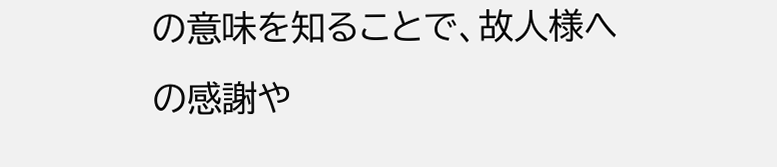の意味を知ることで、故人様への感謝や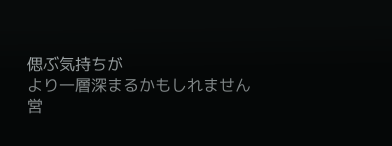偲ぶ気持ちが
より一層深まるかもしれません
営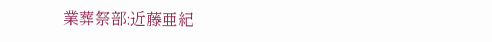業葬祭部:近藤亜紀